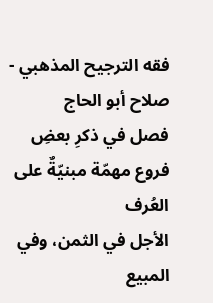فقه الترجيح المذهبي - صلاح أبو الحاج
فصل في ذكرِ بعضِ فروع مهمّة مبنيّةٌ على العُرف
الأجل في الثمن، وفي المبيع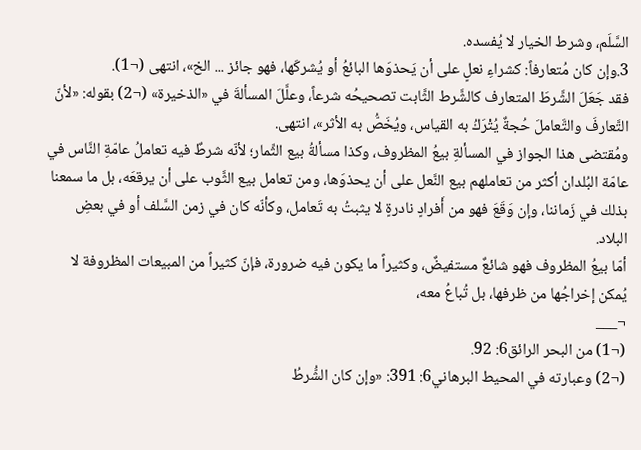السَّلَم، وشرط الخيار لا يُفسده.
3.وإن كان مُتعارفاً: كشراءِ نعلٍ على أن يَحذوَها البائعُ أو يُشركَها، فهو جائز ... الخ»، انتهى (¬1).
فقد جَعَلَ الشَّرطَ المتعارف كالشَّرط الثَّابت تصحيحُه شرعاً، وعلَّلَ المسألةَ في «الذخيرة» (¬2) بقوله: «لأنّ التَّعارفَ والتَّعاملَ حُجةٌ يُتْرَكُ به القياس، ويُخَصُّ به الأثر»، انتهى.
ومُقتضى هذا الجواز في المسألةِ بيعُ المظروف، وكذا مسألةُ بيع الثِّمار؛ لأنّه شرطٌ فيه تعاملُ عامّةِ النَّاس في عامّة البُلدان أكثر من تعاملهم بيع النَّعل على أن يحذوَها، ومن تعامل بيع الثَّوب على أن يرقعَه، بل ما سمعنا بذلك في زَماننا، وإن وَقَعَ فهو من أَفرادٍ نادرةٍ لا يثبتُ به تَعامل، وكأنّه كان في زمن السَّلف أو في بعضِ البلاد.
أمّا بيعُ المظروف فهو شائعٌ مستفيضٌ، وكثيراً ما يكون فيه ضرورة، فإنّ كثيراً من المبيعات المظروفة لا يُمكن إخراجُها من ظرفها، بل تُباعُ معه،
¬___
(¬1) من البحر الرائق6: 92.
(¬2) وعبارته في المحيط البرهاني6: 391: «وإن كان الشُّرطُ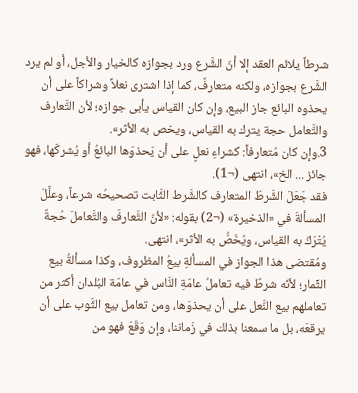شرطاً يلائم العقد إلا أنّ الشَّرع ورد بجوازه كالخيار والأجل، أو لم يرد الشَّرع بجوازه، ولكنه متعارفٌ، كما إذا اشترى نعلاً وشراكاً على أن يحذوه البائع جاز البيع، وإن كان القياس يأبى جوازه؛ لأن التَّعارف والتَّعامل حجة يترك به القياس، ويخص به الأثر».
3.وإن كان مُتعارفاً: كشراءِ نعلٍ على أن يَحذوَها البائعُ أو يُشركَها، فهو جائز ... الخ»، انتهى (¬1).
فقد جَعَلَ الشَّرطَ المتعارف كالشَّرط الثَّابت تصحيحُه شرعاً، وعلَّلَ المسألةَ في «الذخيرة» (¬2) بقوله: «لأنّ التَّعارفَ والتَّعاملَ حُجةٌ يُتْرَكُ به القياس، ويُخَصُّ به الأثر»، انتهى.
ومُقتضى هذا الجواز في المسألةِ بيعُ المظروف، وكذا مسألةُ بيع الثِّمار؛ لأنّه شرطٌ فيه تعاملُ عامّةِ النَّاس في عامّة البُلدان أكثر من تعاملهم بيع النَّعل على أن يحذوَها، ومن تعامل بيع الثَّوب على أن يرقعَه، بل ما سمعنا بذلك في زَماننا، وإن وَقَعَ فهو من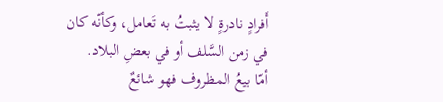أَفرادٍ نادرةٍ لا يثبتُ به تَعامل، وكأنّه كان في زمن السَّلف أو في بعضِ البلاد.
أمّا بيعُ المظروف فهو شائعٌ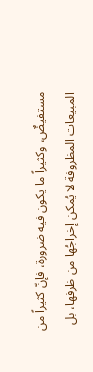مستفيضٌ، وكثيراً ما يكون فيه ضرورة، فإنّ كثيراً من المبيعات المظروفة لا يُمكن إخراجُها من ظرفها، بل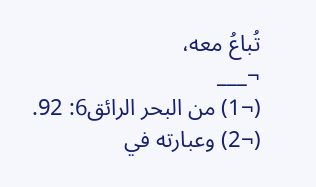تُباعُ معه،
¬___
(¬1) من البحر الرائق6: 92.
(¬2) وعبارته في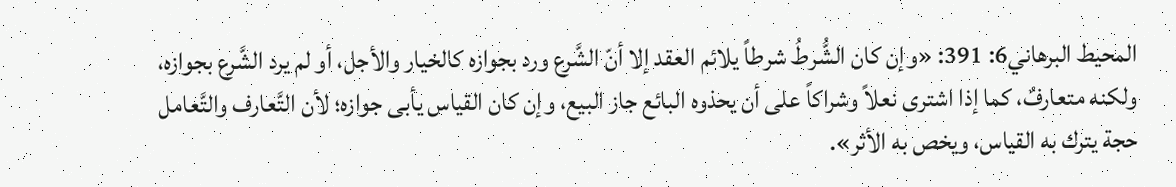المحيط البرهاني6: 391: «وإن كان الشُّرطُ شرطاً يلائم العقد إلا أنّ الشَّرع ورد بجوازه كالخيار والأجل، أو لم يرد الشَّرع بجوازه، ولكنه متعارفٌ، كما إذا اشترى نعلاً وشراكاً على أن يحذوه البائع جاز البيع، وإن كان القياس يأبى جوازه؛ لأن التَّعارف والتَّعامل حجة يترك به القياس، ويخص به الأثر».